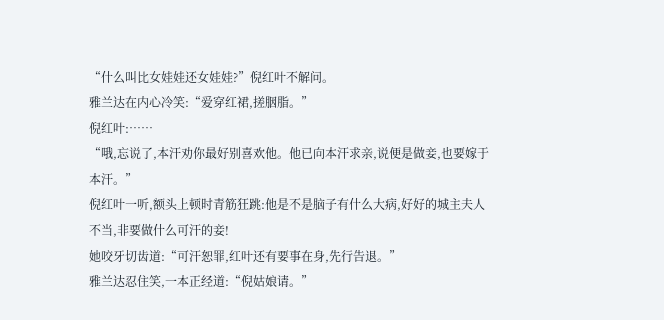“什么叫比女娃娃还女娃娃?”倪红叶不解问。
雅兰达在内心冷笑:“爱穿红裙,搓胭脂。”
倪红叶:……
“哦,忘说了,本汗劝你最好别喜欢他。他已向本汗求亲,说便是做妾,也要嫁于本汗。”
倪红叶一听,额头上顿时青筋狂跳:他是不是脑子有什么大病,好好的城主夫人不当,非要做什么可汗的妾!
她咬牙切齿道:“可汗恕罪,红叶还有要事在身,先行告退。”
雅兰达忍住笑,一本正经道:“倪姑娘请。”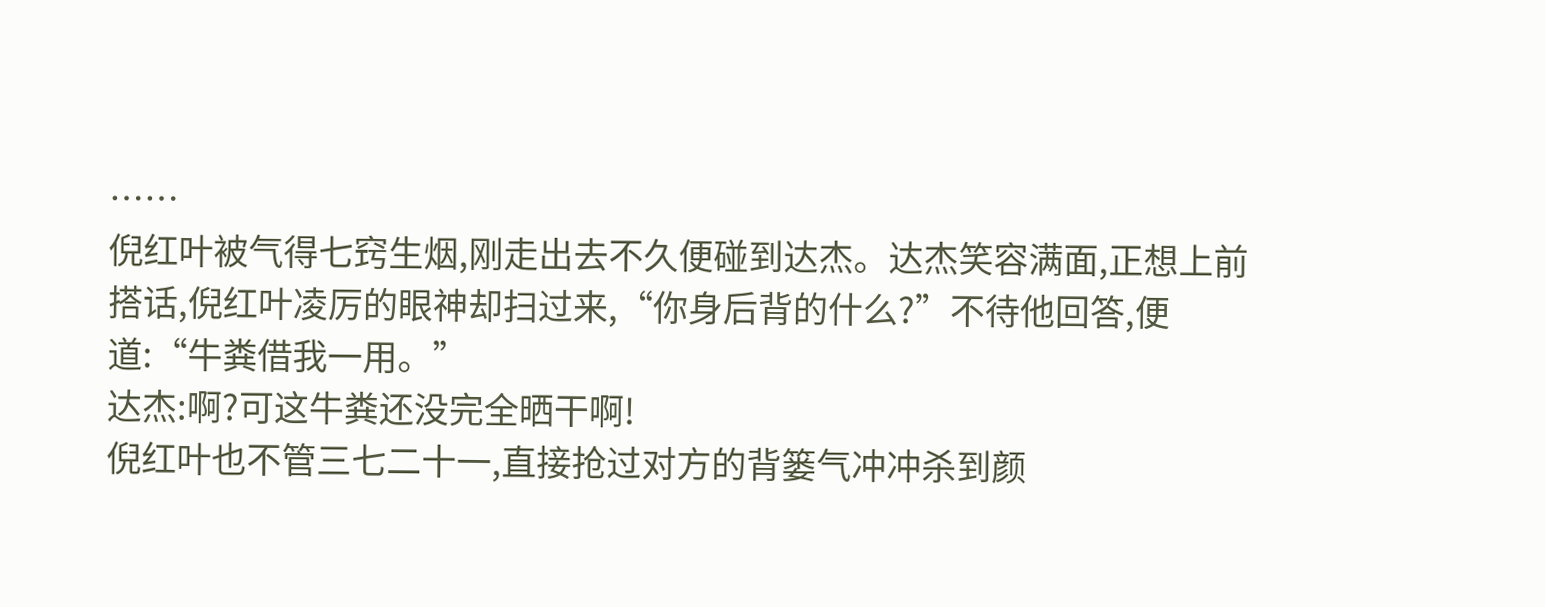……
倪红叶被气得七窍生烟,刚走出去不久便碰到达杰。达杰笑容满面,正想上前搭话,倪红叶凌厉的眼神却扫过来,“你身后背的什么?”不待他回答,便道:“牛粪借我一用。”
达杰:啊?可这牛粪还没完全晒干啊!
倪红叶也不管三七二十一,直接抢过对方的背篓气冲冲杀到颜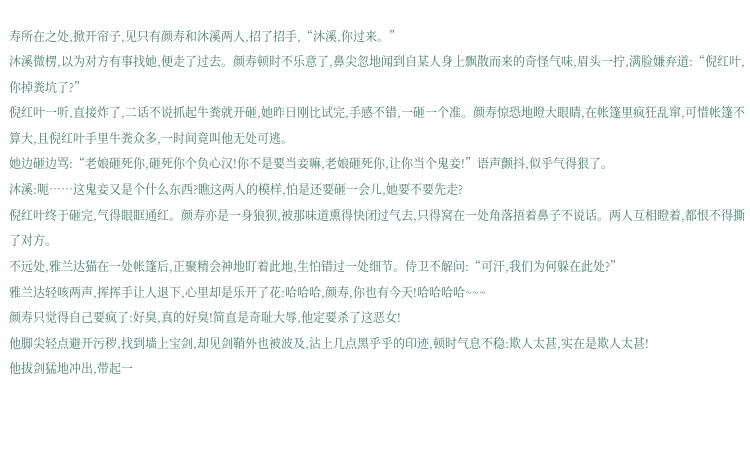寿所在之处,掀开帘子,见只有颜寿和沐溪两人,招了招手,“沐溪,你过来。”
沐溪微楞,以为对方有事找她,便走了过去。颜寿顿时不乐意了,鼻尖忽地闻到自某人身上飘散而来的奇怪气味,眉头一拧,满脸嫌弃道:“倪红叶,你掉粪坑了?”
倪红叶一听,直接炸了,二话不说抓起牛粪就开砸,她昨日刚比试完,手感不错,一砸一个准。颜寿惊恐地瞪大眼睛,在帐篷里疯狂乱窜,可惜帐篷不算大,且倪红叶手里牛粪众多,一时间竟叫他无处可逃。
她边砸边骂:“老娘砸死你,砸死你个负心汉!你不是要当妾嘛,老娘砸死你,让你当个鬼妾!”语声颤抖,似乎气得狠了。
沐溪:呃……这鬼妾又是个什么东西?瞧这两人的模样,怕是还要砸一会儿,她要不要先走?
倪红叶终于砸完,气得眼眶通红。颜寿亦是一身狼狈,被那味道熏得快闭过气去,只得窝在一处角落捂着鼻子不说话。两人互相瞪着,都恨不得撕了对方。
不远处,雅兰达猫在一处帐篷后,正聚精会神地盯着此地,生怕错过一处细节。侍卫不解问:“可汗,我们为何躲在此处?”
雅兰达轻咳两声,挥挥手让人退下,心里却是乐开了花:哈哈哈,颜寿,你也有今天!哈哈哈哈~~~
颜寿只觉得自己要疯了:好臭,真的好臭!简直是奇耻大辱,他定要杀了这恶女!
他脚尖轻点避开污秽,找到墙上宝剑,却见剑鞘外也被波及,沾上几点黑乎乎的印迹,顿时气息不稳:欺人太甚,实在是欺人太甚!
他拔剑猛地冲出,带起一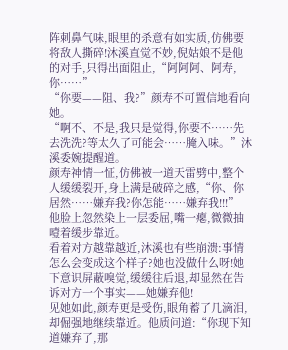阵刺鼻气味,眼里的杀意有如实质,仿佛要将敌人撕碎!沐溪直觉不妙,倪姑娘不是他的对手,只得出面阻止,“阿阿阿、阿寿,你……”
“你要——阻、我?”颜寿不可置信地看向她。
“啊不、不是,我只是觉得,你要不……先去洗洗?等太久了可能会……腌入味。”沐溪委婉提醒道。
颜寿神情一怔,仿佛被一道天雷劈中,整个人缓缓裂开,身上满是破碎之感,“你、你居然……嫌弃我?你怎能……嫌弃我!!!”
他脸上忽然染上一层委屈,嘴一瘪,微微抽噎着缓步靠近。
看着对方越靠越近,沐溪也有些崩溃:事情怎么会变成这个样子?她也没做什么呀!她下意识屏蔽嗅觉,缓缓往后退,却显然在告诉对方一个事实——她嫌弃他!
见她如此,颜寿更是受伤,眼角蓄了几滴泪,却倔强地继续靠近。他质问道:“你现下知道嫌弃了,那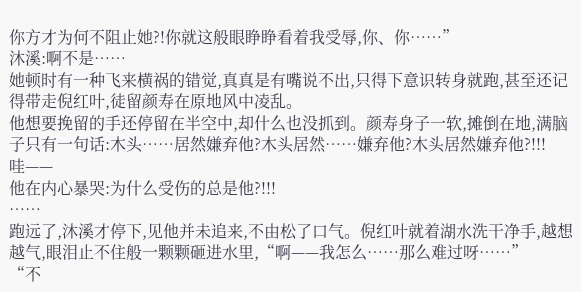你方才为何不阻止她?!你就这般眼睁睁看着我受辱,你、你……”
沐溪:啊不是……
她顿时有一种飞来横祸的错觉,真真是有嘴说不出,只得下意识转身就跑,甚至还记得带走倪红叶,徒留颜寿在原地风中凌乱。
他想要挽留的手还停留在半空中,却什么也没抓到。颜寿身子一软,摊倒在地,满脑子只有一句话:木头……居然嫌弃他?木头居然……嫌弃他?木头居然嫌弃他?!!!
哇——
他在内心暴哭:为什么受伤的总是他?!!!
……
跑远了,沐溪才停下,见他并未追来,不由松了口气。倪红叶就着湖水洗干净手,越想越气,眼泪止不住般一颗颗砸进水里,“啊——我怎么……那么难过呀……”
“不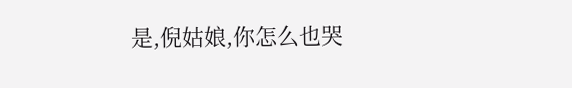是,倪姑娘,你怎么也哭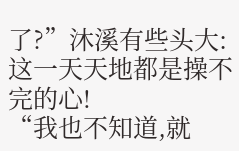了?”沐溪有些头大:这一天天地都是操不完的心!
“我也不知道,就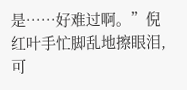是……好难过啊。”倪红叶手忙脚乱地擦眼泪,可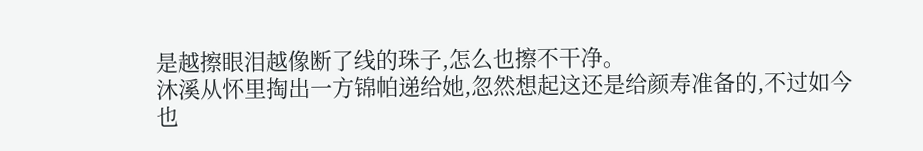是越擦眼泪越像断了线的珠子,怎么也擦不干净。
沐溪从怀里掏出一方锦帕递给她,忽然想起这还是给颜寿准备的,不过如今也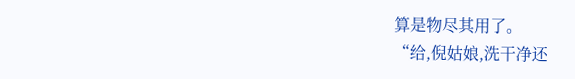算是物尽其用了。
“给,倪姑娘,洗干净还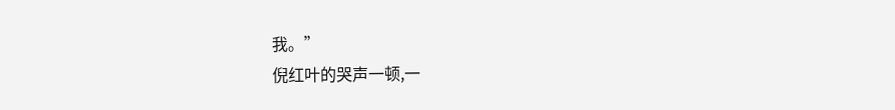我。”
倪红叶的哭声一顿,一